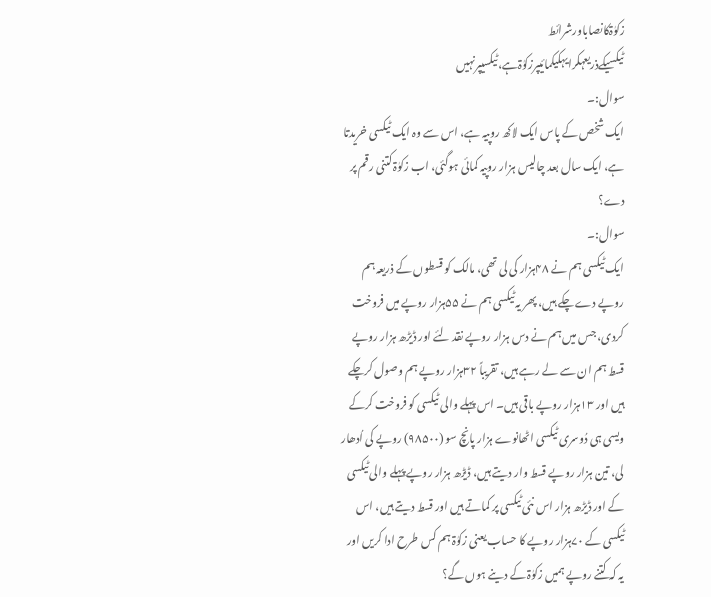زکوٰۃکانصاباورشرائط
ٹیکسیکےذریعہکرایہکیکمائیپرزکوٰۃہے،ٹیکسیپرنہیں
سوال:۔
ایک شخص کے پاس ایک لاکھ روپیہ ہے، اس سے وہ ایک ٹیکسی خریدتا ہے، ایک سال بعد چالیس ہزار روپیہ کمائی ہوگئی، اب زکوٰۃ کتنی رقم پر دے؟
سوال:۔
ایک ٹیکسی ہم نے ۴۸ہزار کی لی تھی، مالک کو قسطوں کے ذریعہ ہم روپے دے چکے ہیں، پھر یہ ٹیکسی ہم نے ۵۵ہزار روپے میں فروخت کردی، جس میں ہم نے دس ہزار روپے نقد لئے اور ڈیڑھ ہزار روپے قسط ہم ان سے لے رہے ہیں، تقریباً ۳۲ہزار روپے ہم وصول کرچکے ہیں اور ۱۳ہزار روپے باقی ہیں۔ اس پہلے والی ٹیکسی کو فروخت کرکے ویسی ہی دُوسری ٹیکسی اٹھانوے ہزار پانچ سو (۹۸۵۰۰) روپے کی اُدھار لی، تین ہزار روپے قسط وار دیتے ہیں، ڈیڑھ ہزار روپے پہلے والی ٹیکسی کے اور ڈیڑھ ہزار اس نئی ٹیکسی پر کماتے ہیں اور قسط دیتے ہیں، اس ٹیکسی کے ۷۰ہزار روپے کا حساب یعنی زکوٰۃ ہم کس طرح ادا کریں اور یہ کہ کتنے روپے ہمیں زکوٰۃ کے دینے ہوں گے؟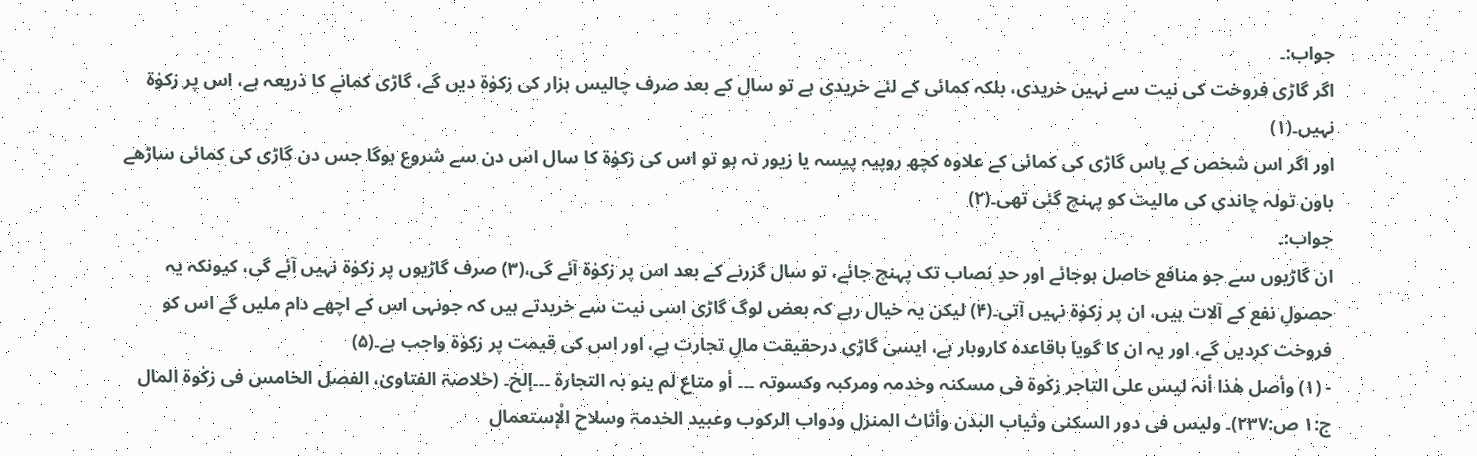جواب:۔
اگر گاڑی فروخت کی نیت سے نہیں خریدی، بلکہ کمائی کے لئے خریدی ہے تو سال کے بعد صرف چالیس ہزار کی زکوٰۃ دیں گے، گاڑی کمانے کا ذریعہ ہے، اس پر زکوٰۃ نہیں۔(۱)
اور اگر اس شخص کے پاس گاڑی کی کمائی کے علاوہ کچھ روپیہ پیسہ یا زیور نہ ہو تو اس کی زکوٰۃ کا سال اس دن سے شروع ہوگا جس دن گاڑی کی کمائی ساڑھے باون تولہ چاندی کی مالیت کو پہنچ گئی تھی۔(۲)
جواب:۔
ان گاڑیوں سے جو منافع حاصل ہوجائے اور حدِ نصاب تک پہنچ جائے، تو سال گزرنے کے بعد اس پر زکوٰۃ آئے گی،(۳) صرف گاڑیوں پر زکوٰۃ نہیں آئے گی، کیونکہ یہ حصولِ نفع کے آلات ہیں، ان پر زکوٰۃ نہیں آتی۔(۴) لیکن یہ خیال رہے کہ بعض لوگ گاڑی اسی نیت سے خریدتے ہیں کہ جونہی اس کے اچھے دام ملیں گے اس کو فروخت کردیں گے، اور یہ ان کا گویا باقاعدہ کاروبار ہے، ایسی گاڑی درحقیقت مالِ تجارت ہے، اور اس کی قیمت پر زکوٰۃ واجب ہے۔(۵)
- (۱) وأصل ھٰذا أنہ لیس علی التاجر زکٰوۃ فی مسکنہ وخدمہ ومرکبہ وکسوتہ ۔۔۔ أو متاع لم ینو بہ التجارۃ ۔۔۔إلخ۔ (خلاصۃ الفتاویٰ، الفصل الخامس فی زکٰوۃ المال ج:۱ ص:۲۳۷)۔ ولیس فی دور السکنی وثیاب البدن وأثاث المنزل ودواب الرکوب وعبید الخدمۃ وسلاح الْإستعمال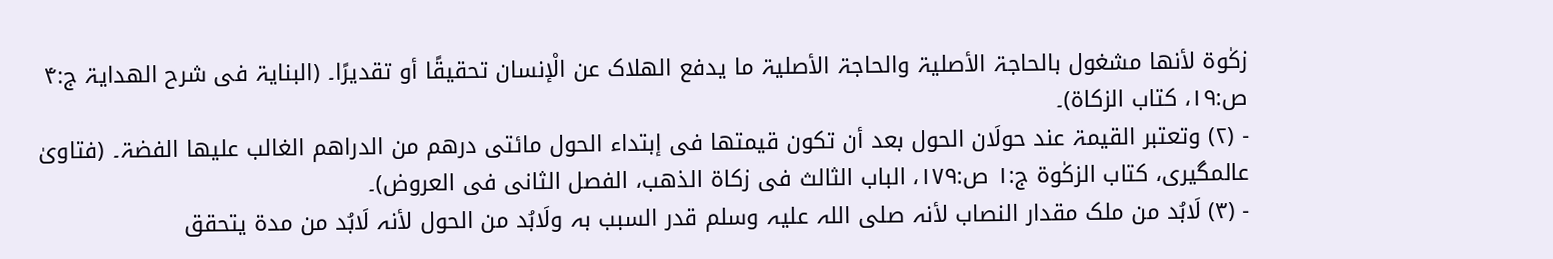زکٰوۃ لأنھا مشغول بالحاجۃ الأصلیۃ والحاجۃ الأصلیۃ ما یدفع الھلاک عن الْإنسان تحقیقًا أو تقدیرًا۔ (البنایۃ فی شرح الھدایۃ ج:۴ ص:۱۹، کتاب الزکاۃ)۔
- (۲) وتعتبر القیمۃ عند حولَان الحول بعد أن تکون قیمتھا فی إبتداء الحول مائتی درھم من الدراھم الغالب علیھا الفضۃ۔ (فتاویٰ عالمگیری، کتاب الزکٰوۃ ج:۱ ص:۱۷۹، الباب الثالث فی زکاۃ الذھب، الفصل الثانی فی العروض)۔
- (۳) لَابُد من ملک مقدار النصاب لأنہ صلی اللہ علیہ وسلم قدر السبب بہ ولَابُد من الحول لأنہ لَابُد من مدۃ یتحقق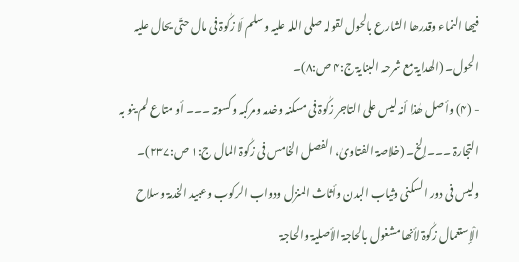فیھا النماء وقدرھا الشارع بالحول لقولہ صلی اللہ علیہ وسلم لَا زکٰوۃ فی مال حتّی یحال علیہ الحول۔ (الھدایۃ مع شرحہ البنایۃ ج:۴ ص:۸)۔
- (۴) وأصل ھٰذا أنہ لیس علی التاجر زکٰوۃ فی مسکنہ وخدمہ ومرکبہ وکسوتہ ۔۔۔ أو متاع لم ینو بہ التجارۃ ۔۔۔إلخ۔ (خلاصۃ الفتاویٰ، الفصل الخامس فی زکٰوۃ المال ج:۱ ص:۲۳۷)۔ ولیس فی دور السکنی وثیاب البدن وأثاث المنزل ودواب الرکوب وعبید الخدمۃ وسلاح الْإستعمال زکٰوۃ لأنھا مشغول بالحاجۃ الأصلیۃ والحاجۃ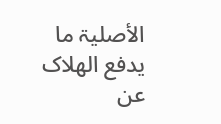الأصلیۃ ما یدفع الھلاک عن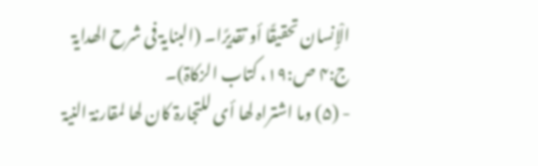الْإنسان تحقیقًا أو تقدیرًا۔ (البنایۃ فی شرح الھدایۃ ج:۴ ص:۱۹، کتاب الزکاۃ)۔
- (۵) وما اشتراہ لھا أی للتجارۃ کان لھا لمقارنۃ النیۃ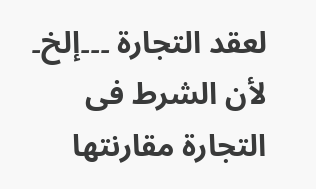لعقد التجارۃ ۔۔۔إلخ۔ لأن الشرط فی التجارۃ مقارنتھا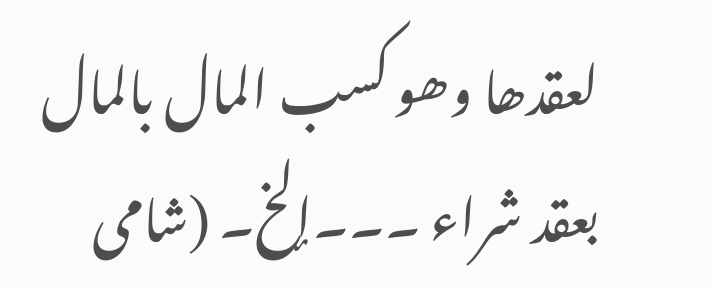لعقدھا وھو کسب المال بالمال بعقد شراء ۔۔۔إلخ۔ (شامی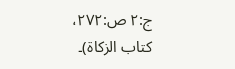ج:۲ ص:۲۷۲، کتاب الزکاۃ)۔